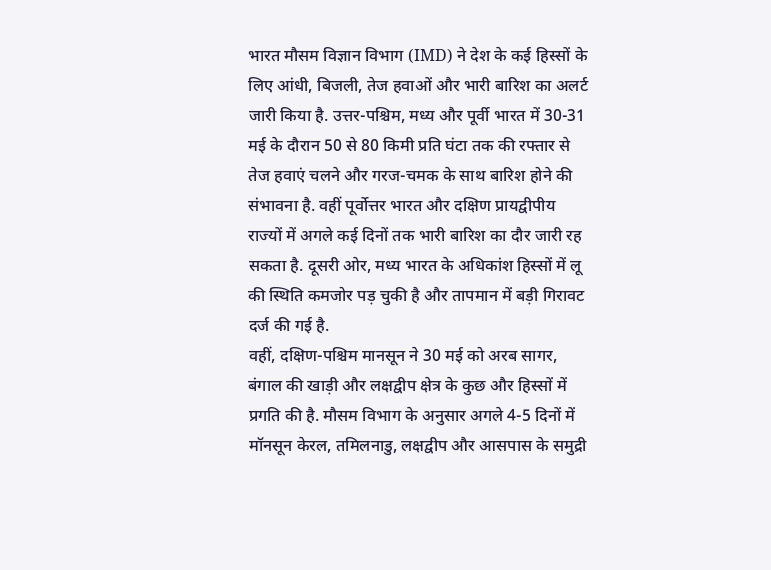भारत मौसम विज्ञान विभाग (IMD) ने देश के कई हिस्सों के लिए आंधी, बिजली, तेज हवाओं और भारी बारिश का अलर्ट जारी किया है. उत्तर-पश्चिम, मध्य और पूर्वी भारत में 30-31 मई के दौरान 50 से 80 किमी प्रति घंटा तक की रफ्तार से तेज हवाएं चलने और गरज-चमक के साथ बारिश होने की संभावना है. वहीं पूर्वोत्तर भारत और दक्षिण प्रायद्वीपीय राज्यों में अगले कई दिनों तक भारी बारिश का दौर जारी रह सकता है. दूसरी ओर, मध्य भारत के अधिकांश हिस्सों में लू की स्थिति कमजोर पड़ चुकी है और तापमान में बड़ी गिरावट दर्ज की गई है.
वहीं, दक्षिण-पश्चिम मानसून ने 30 मई को अरब सागर, बंगाल की खाड़ी और लक्षद्वीप क्षेत्र के कुछ और हिस्सों में प्रगति की है. मौसम विभाग के अनुसार अगले 4-5 दिनों में मॉनसून केरल, तमिलनाडु, लक्षद्वीप और आसपास के समुद्री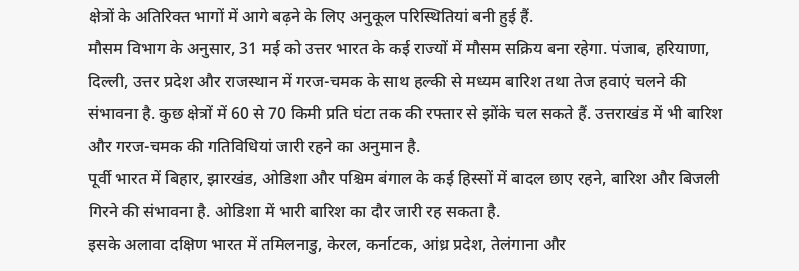क्षेत्रों के अतिरिक्त भागों में आगे बढ़ने के लिए अनुकूल परिस्थितियां बनी हुई हैं.
मौसम विभाग के अनुसार, 31 मई को उत्तर भारत के कई राज्यों में मौसम सक्रिय बना रहेगा. पंजाब, हरियाणा, दिल्ली, उत्तर प्रदेश और राजस्थान में गरज-चमक के साथ हल्की से मध्यम बारिश तथा तेज हवाएं चलने की संभावना है. कुछ क्षेत्रों में 60 से 70 किमी प्रति घंटा तक की रफ्तार से झोंके चल सकते हैं. उत्तराखंड में भी बारिश और गरज-चमक की गतिविधियां जारी रहने का अनुमान है.
पूर्वी भारत में बिहार, झारखंड, ओडिशा और पश्चिम बंगाल के कई हिस्सों में बादल छाए रहने, बारिश और बिजली गिरने की संभावना है. ओडिशा में भारी बारिश का दौर जारी रह सकता है.
इसके अलावा दक्षिण भारत में तमिलनाडु, केरल, कर्नाटक, आंध्र प्रदेश, तेलंगाना और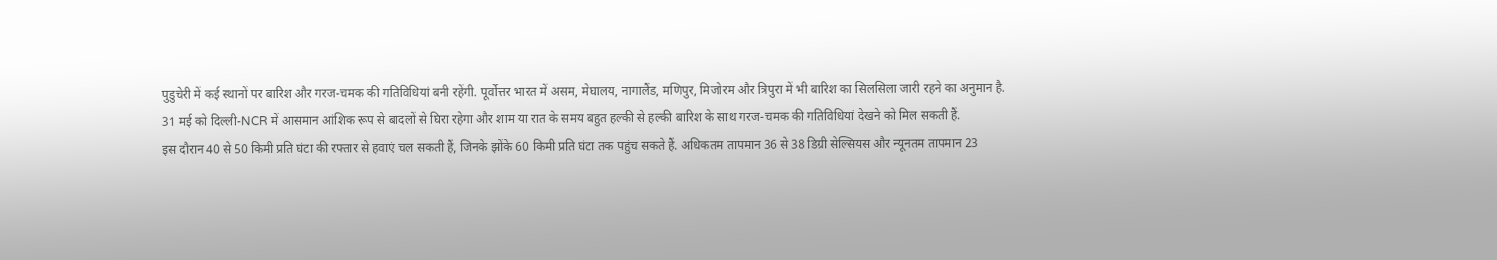पुडुचेरी में कई स्थानों पर बारिश और गरज-चमक की गतिविधियां बनी रहेंगी. पूर्वोत्तर भारत में असम, मेघालय, नागालैंड, मणिपुर, मिजोरम और त्रिपुरा में भी बारिश का सिलसिला जारी रहने का अनुमान है.
31 मई को दिल्ली-NCR में आसमान आंशिक रूप से बादलों से घिरा रहेगा और शाम या रात के समय बहुत हल्की से हल्की बारिश के साथ गरज-चमक की गतिविधियां देखने को मिल सकती हैं.
इस दौरान 40 से 50 किमी प्रति घंटा की रफ्तार से हवाएं चल सकती हैं, जिनके झोंके 60 किमी प्रति घंटा तक पहुंच सकते हैं. अधिकतम तापमान 36 से 38 डिग्री सेल्सियस और न्यूनतम तापमान 23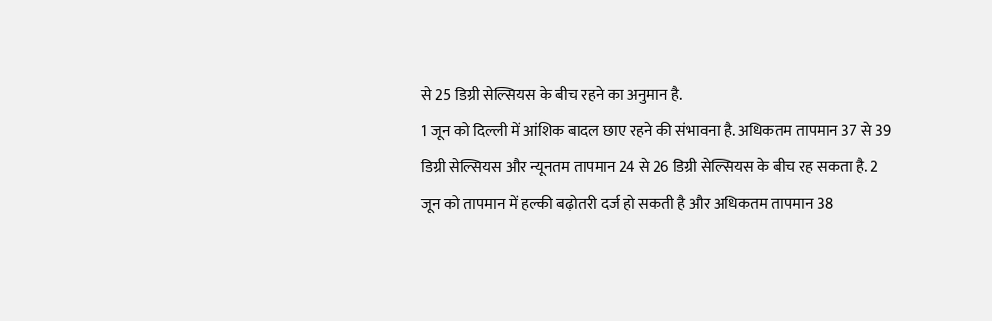से 25 डिग्री सेल्सियस के बीच रहने का अनुमान है.
1 जून को दिल्ली में आंशिक बादल छाए रहने की संभावना है. अधिकतम तापमान 37 से 39 डिग्री सेल्सियस और न्यूनतम तापमान 24 से 26 डिग्री सेल्सियस के बीच रह सकता है. 2 जून को तापमान में हल्की बढ़ोतरी दर्ज हो सकती है और अधिकतम तापमान 38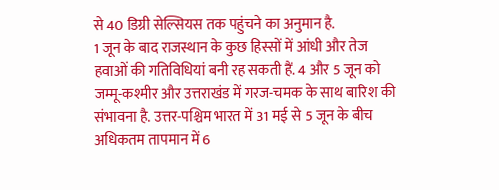से 40 डिग्री सेल्सियस तक पहुंचने का अनुमान है.
1 जून के बाद राजस्थान के कुछ हिस्सों में आंधी और तेज हवाओं की गतिविधियां बनी रह सकती हैं. 4 और 5 जून को जम्मू-कश्मीर और उत्तराखंड में गरज-चमक के साथ बारिश की संभावना है. उत्तर-पश्चिम भारत में 31 मई से 5 जून के बीच अधिकतम तापमान में 6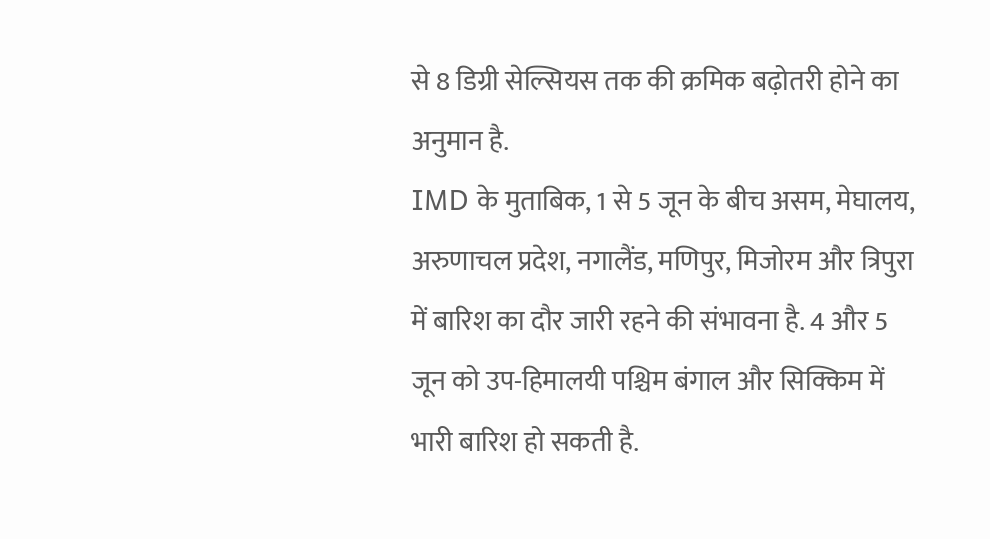से 8 डिग्री सेल्सियस तक की क्रमिक बढ़ोतरी होने का अनुमान है.
IMD के मुताबिक, 1 से 5 जून के बीच असम, मेघालय, अरुणाचल प्रदेश, नगालैंड, मणिपुर, मिजोरम और त्रिपुरा में बारिश का दौर जारी रहने की संभावना है. 4 और 5 जून को उप-हिमालयी पश्चिम बंगाल और सिक्किम में भारी बारिश हो सकती है.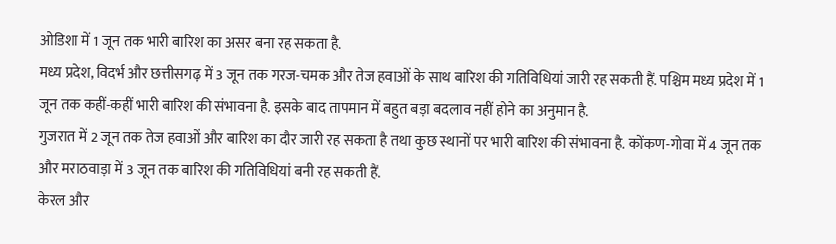ओडिशा में 1 जून तक भारी बारिश का असर बना रह सकता है.
मध्य प्रदेश, विदर्भ और छत्तीसगढ़ में 3 जून तक गरज-चमक और तेज हवाओं के साथ बारिश की गतिविधियां जारी रह सकती हैं. पश्चिम मध्य प्रदेश में 1 जून तक कहीं-कहीं भारी बारिश की संभावना है. इसके बाद तापमान में बहुत बड़ा बदलाव नहीं होने का अनुमान है.
गुजरात में 2 जून तक तेज हवाओं और बारिश का दौर जारी रह सकता है तथा कुछ स्थानों पर भारी बारिश की संभावना है. कोंकण-गोवा में 4 जून तक और मराठवाड़ा में 3 जून तक बारिश की गतिविधियां बनी रह सकती हैं.
केरल और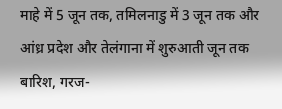माहे में 5 जून तक, तमिलनाडु में 3 जून तक और आंध्र प्रदेश और तेलंगाना में शुरुआती जून तक बारिश, गरज-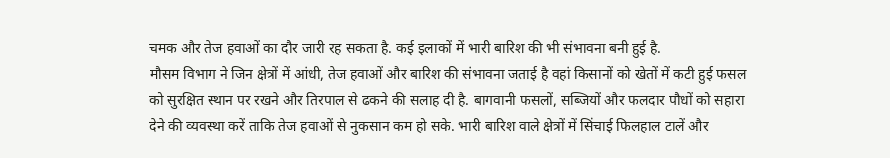चमक और तेज हवाओं का दौर जारी रह सकता है. कई इलाकों में भारी बारिश की भी संभावना बनी हुई है.
मौसम विभाग ने जिन क्षेत्रों में आंधी, तेज हवाओं और बारिश की संभावना जताई है वहां किसानों को खेतों में कटी हुई फसल को सुरक्षित स्थान पर रखने और तिरपाल से ढकने की सलाह दी है. बागवानी फसलों, सब्जियों और फलदार पौधों को सहारा देने की व्यवस्था करें ताकि तेज हवाओं से नुकसान कम हो सके. भारी बारिश वाले क्षेत्रों में सिंचाई फिलहाल टालें और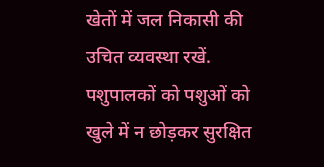खेतों में जल निकासी की उचित व्यवस्था रखें.
पशुपालकों को पशुओं को खुले में न छोड़कर सुरक्षित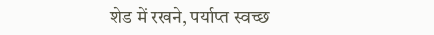शेड में रखने, पर्याप्त स्वच्छ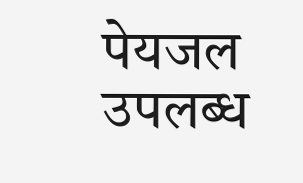पेयजल उपलब्ध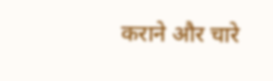कराने और चारे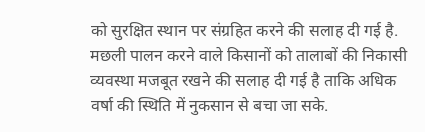को सुरक्षित स्थान पर संग्रहित करने की सलाह दी गई है. मछली पालन करने वाले किसानों को तालाबों की निकासी व्यवस्था मजबूत रखने की सलाह दी गई है ताकि अधिक वर्षा की स्थिति में नुकसान से बचा जा सके.